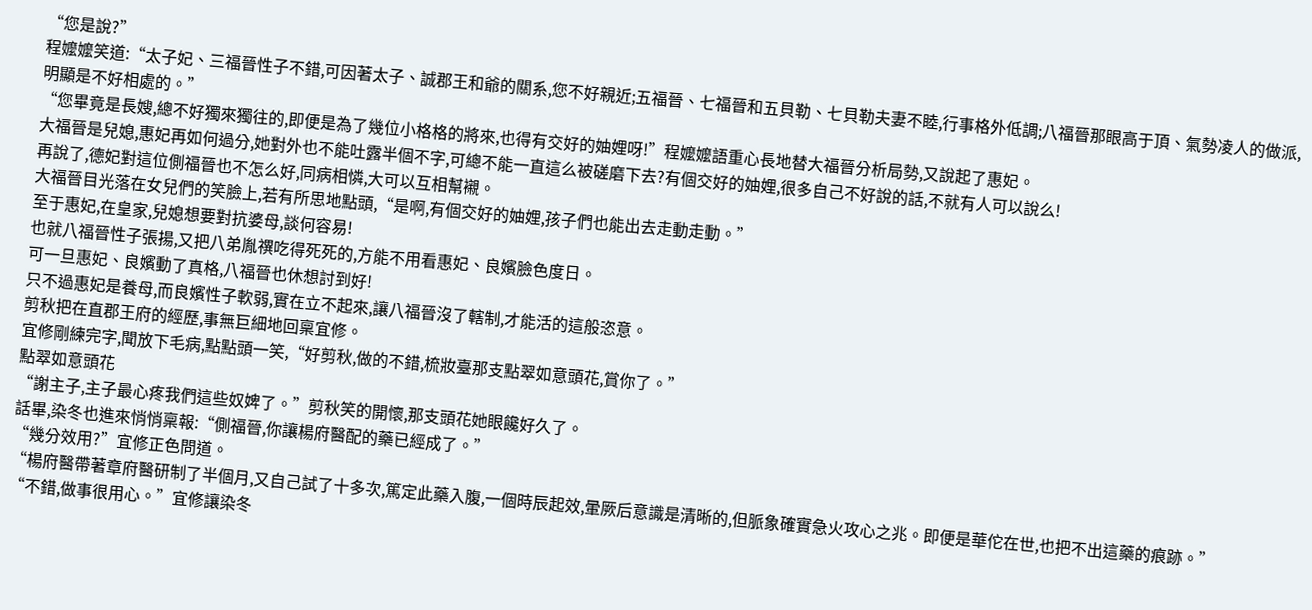“您是說?”
程嬤嬤笑道:“太子妃、三福晉性子不錯,可因著太子、誠郡王和爺的關系,您不好親近;五福晉、七福晉和五貝勒、七貝勒夫妻不睦,行事格外低調;八福晉那眼高于頂、氣勢凌人的做派,明顯是不好相處的。”
“您畢竟是長嫂,總不好獨來獨往的,即便是為了幾位小格格的將來,也得有交好的妯娌呀!”程嬤嬤語重心長地替大福晉分析局勢,又說起了惠妃。
大福晉是兒媳,惠妃再如何過分,她對外也不能吐露半個不字,可總不能一直這么被磋磨下去?有個交好的妯娌,很多自己不好說的話,不就有人可以說么!
再說了,德妃對這位側福晉也不怎么好,同病相憐,大可以互相幫襯。
大福晉目光落在女兒們的笑臉上,若有所思地點頭,“是啊,有個交好的妯娌,孩子們也能出去走動走動。”
至于惠妃,在皇家,兒媳想要對抗婆母,談何容易!
也就八福晉性子張揚,又把八弟胤禩吃得死死的,方能不用看惠妃、良嬪臉色度日。
可一旦惠妃、良嬪動了真格,八福晉也休想討到好!
只不過惠妃是養母,而良嬪性子軟弱,實在立不起來,讓八福晉沒了轄制,才能活的這般恣意。
剪秋把在直郡王府的經歷,事無巨細地回稟宜修。
宜修剛練完字,聞放下毛病,點點頭一笑,“好剪秋,做的不錯,梳妝臺那支點翠如意頭花,賞你了。”
點翠如意頭花
“謝主子,主子最心疼我們這些奴婢了。”剪秋笑的開懷,那支頭花她眼饞好久了。
話畢,染冬也進來悄悄稟報:“側福晉,你讓楊府醫配的藥已經成了。”
“幾分效用?”宜修正色問道。
“楊府醫帶著章府醫研制了半個月,又自己試了十多次,篤定此藥入腹,一個時辰起效,暈厥后意識是清晰的,但脈象確實急火攻心之兆。即便是華佗在世,也把不出這藥的痕跡。”
“不錯,做事很用心。”宜修讓染冬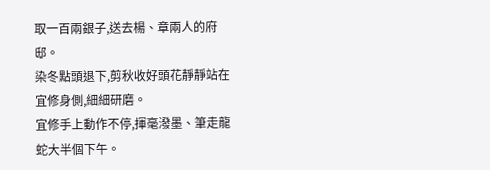取一百兩銀子,送去楊、章兩人的府邸。
染冬點頭退下,剪秋收好頭花靜靜站在宜修身側,細細研磨。
宜修手上動作不停,揮毫潑墨、筆走龍蛇大半個下午。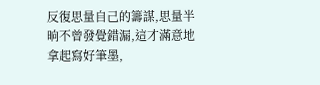反復思量自己的籌謀,思量半晌不曾發覺錯漏,這才滿意地拿起寫好筆墨,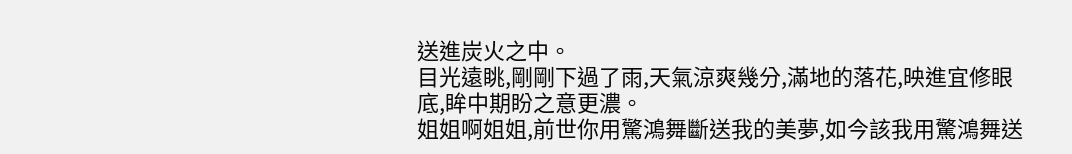送進炭火之中。
目光遠眺,剛剛下過了雨,天氣涼爽幾分,滿地的落花,映進宜修眼底,眸中期盼之意更濃。
姐姐啊姐姐,前世你用驚鴻舞斷送我的美夢,如今該我用驚鴻舞送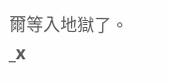爾等入地獄了。
_x